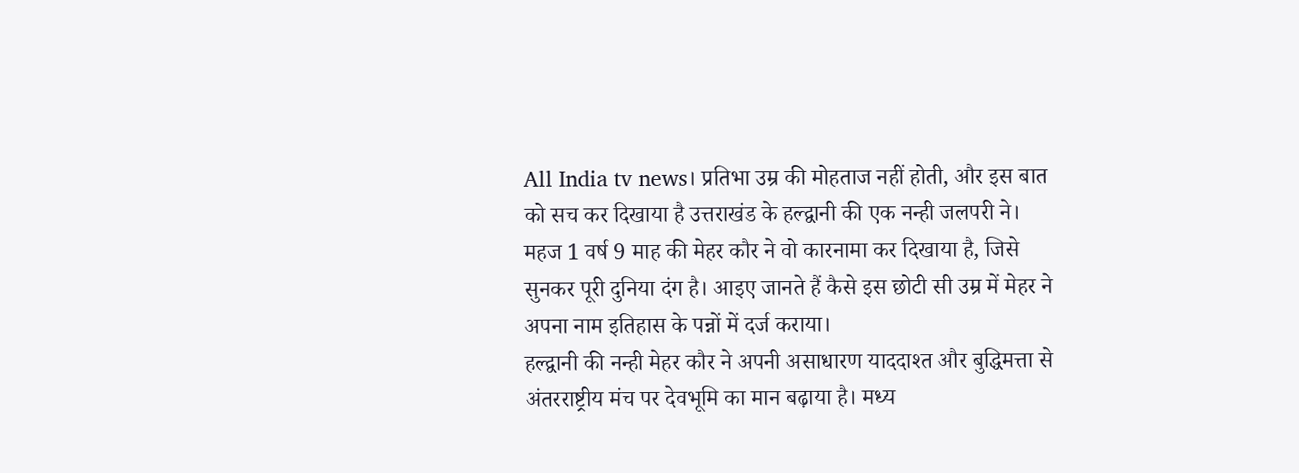All India tv news। प्रतिभा उम्र की मोहताज नहीं होती, और इस बात को सच कर दिखाया है उत्तराखंड के हल्द्वानी की एक नन्ही जलपरी ने। महज 1 वर्ष 9 माह की मेहर कौर ने वो कारनामा कर दिखाया है, जिसे सुनकर पूरी दुनिया दंग है। आइए जानते हैं कैसे इस छोटी सी उम्र में मेहर ने अपना नाम इतिहास के पन्नों में दर्ज कराया।
हल्द्वानी की नन्ही मेहर कौर ने अपनी असाधारण याददाश्त और बुद्धिमत्ता से अंतरराष्ट्रीय मंच पर देवभूमि का मान बढ़ाया है। मध्य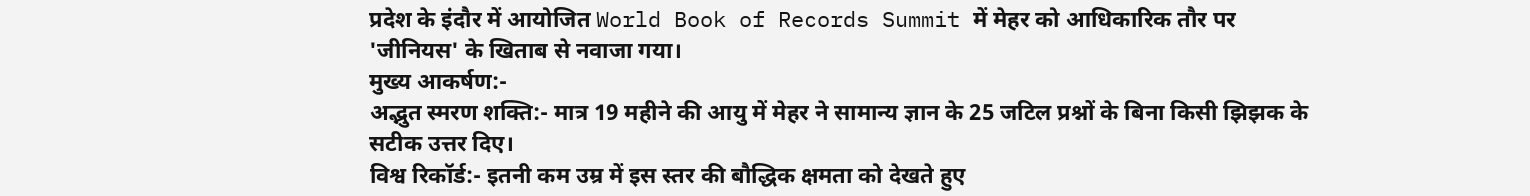प्रदेश के इंदौर में आयोजित World Book of Records Summit में मेहर को आधिकारिक तौर पर 'जीनियस' के खिताब से नवाजा गया।
मुख्य आकर्षण:-
अद्भुत स्मरण शक्ति:- मात्र 19 महीने की आयु में मेहर ने सामान्य ज्ञान के 25 जटिल प्रश्नों के बिना किसी झिझक के सटीक उत्तर दिए।
विश्व रिकॉर्ड:- इतनी कम उम्र में इस स्तर की बौद्धिक क्षमता को देखते हुए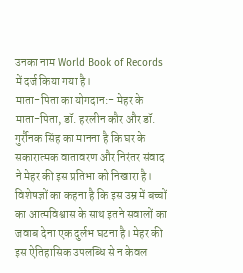उनका नाम World Book of Records में दर्ज किया गया है।
माता-पिता का योगदान:- मेहर के माता-पिता, डॉ. हरलीन कौर और डॉ. गुर्रौनक सिंह का मानना है कि घर के सकारात्मक वातावरण और निरंतर संवाद ने मेहर की इस प्रतिभा को निखारा है।
विशेषज्ञों का कहना है कि इस उम्र में बच्चों का आत्मविश्वास के साथ इतने सवालों का जवाब देना एक दुर्लभ घटना है। मेहर की इस ऐतिहासिक उपलब्धि से न केवल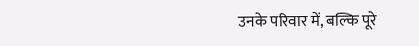उनके परिवार में, बल्कि पूरे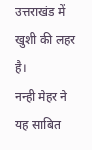उत्तराखंड में खुशी की लहर है।
नन्ही मेहर ने यह साबित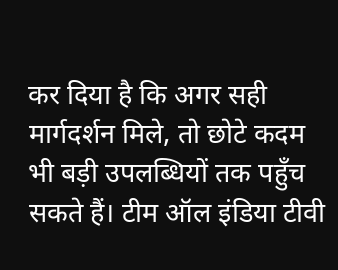कर दिया है कि अगर सही मार्गदर्शन मिले, तो छोटे कदम भी बड़ी उपलब्धियों तक पहुँच सकते हैं। टीम ऑल इंडिया टीवी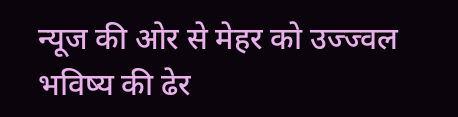न्यूज की ओर से मेहर को उज्ज्वल भविष्य की ढेर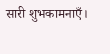सारी शुभकामनाएँ।